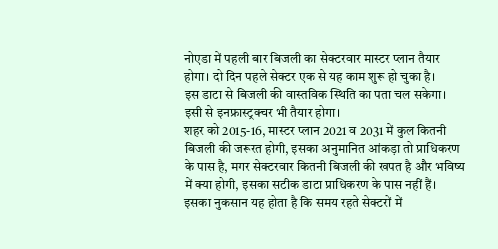नोएडा में पहली बार बिजली का सेक्टरवार मास्टर प्लान तैयार होगा। दो दिन पहले सेक्टर एक से यह काम शुरू हो चुका है।
इस डाटा से बिजली की वास्तविक स्थिति का पता चल सकेगा। इसी से इनफ्रास्ट्रक्चर भी तैयार होगा।
शहर को 2015-16, मास्टर प्लान 2021 व 2031 में कुल कितनी बिजली की जरूरत होगी, इसका अनुमानित आंकड़ा तो प्राधिकरण के पास है, मगर सेक्टरवार कितनी बिजली की खपत है और भविष्य में क्या होगी, इसका सटीक डाटा प्राधिकरण के पास नहीं हैं।
इसका नुकसान यह होता है कि समय रहते सेक्टरों में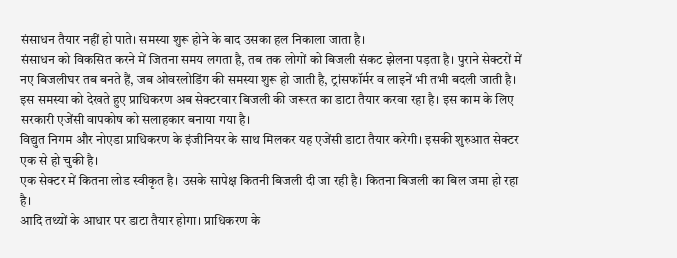संसाधन तैयार नहीं हो पाते। समस्या शुरू होने के बाद उसका हल निकाला जाता है।
संसाधन को विकसित करने में जितना समय लगता है, तब तक लोगों को बिजली संकट झेलना पड़ता है। पुराने सेक्टरों में नए बिजलीघर तब बनते हैं, जब ओवरलोडिंग की समस्या शुरू हो जाती है, ट्रांसफॉर्मर व लाइनें भी तभी बदली जाती है।
इस समस्या को देखते हुए प्राधिकरण अब सेक्टरवार बिजली की जरूरत का डाटा तैयार करवा रहा है। इस काम के लिए सरकारी एजेंसी वापकोष को सलाहकार बनाया गया है।
विद्युत निगम और नोएडा प्राधिकरण के इंजीनियर के साथ मिलकर यह एजेंसी डाटा तैयार करेगी। इसकी शुरुआत सेक्टर एक से हो चुकी है।
एक सेक्टर में कितना लोड स्वीकृत है। उसके सापेक्ष कितनी बिजली दी जा रही है। कितना बिजली का बिल जमा हो रहा है।
आदि तथ्यों के आधार पर डाटा तैयार होगा। प्राधिकरण के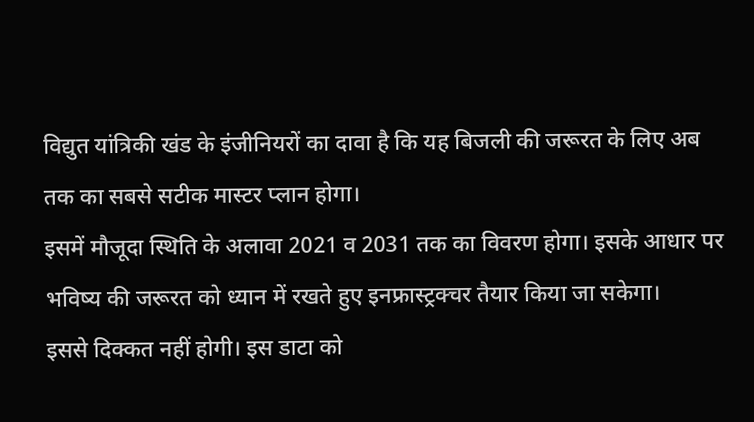विद्युत यांत्रिकी खंड के इंजीनियरों का दावा है कि यह बिजली की जरूरत के लिए अब तक का सबसे सटीक मास्टर प्लान होगा।
इसमें मौजूदा स्थिति के अलावा 2021 व 2031 तक का विवरण होगा। इसके आधार पर भविष्य की जरूरत को ध्यान में रखते हुए इनफ्रास्ट्रक्चर तैयार किया जा सकेगा।
इससे दिक्कत नहीं होगी। इस डाटा को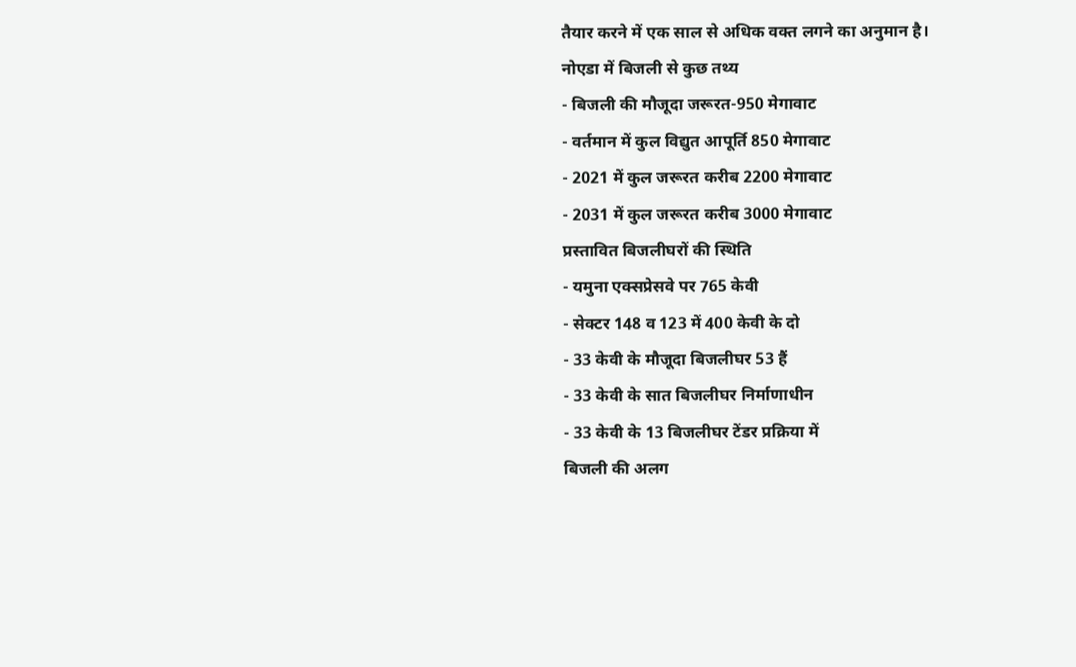तैयार करने में एक साल से अधिक वक्त लगने का अनुमान है।
नोएडा में बिजली से कुछ तथ्य
- बिजली की मौजूदा जरूरत-950 मेगावाट
- वर्तमान में कुल विद्युत आपूर्ति 850 मेगावाट
- 2021 में कुल जरूरत करीब 2200 मेगावाट
- 2031 में कुल जरूरत करीब 3000 मेगावाट
प्रस्तावित बिजलीघरों की स्थिति
- यमुना एक्सप्रेसवे पर 765 केवी
- सेक्टर 148 व 123 में 400 केवी के दो
- 33 केवी के मौजूदा बिजलीघर 53 हैं
- 33 केवी के सात बिजलीघर निर्माणाधीन
- 33 केवी के 13 बिजलीघर टेंडर प्रक्रिया में
बिजली की अलग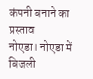कंपनी बनाने का प्रस्ताव
नोएडा। नोएडा में बिजली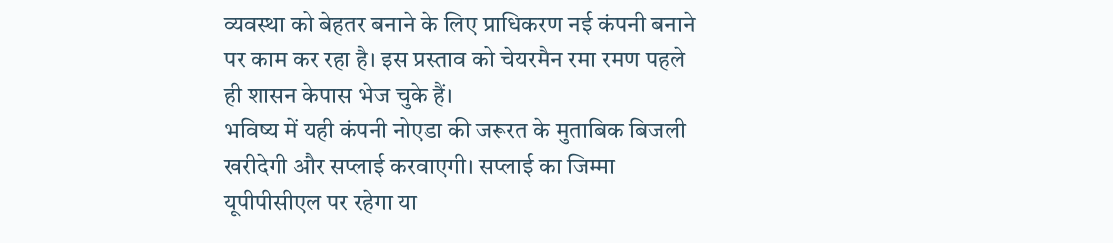व्यवस्था को बेहतर बनाने के लिए प्राधिकरण नई कंपनी बनाने पर काम कर रहा है। इस प्रस्ताव को चेयरमैन रमा रमण पहले ही शासन केपास भेज चुके हैं।
भविष्य में यही कंपनी नोएडा की जरूरत के मुताबिक बिजली खरीदेगी और सप्लाई करवाएगी। सप्लाई का जिम्मा यूपीपीसीएल पर रहेगा या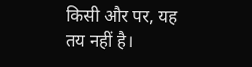किसी और पर, यह तय नहीं है।